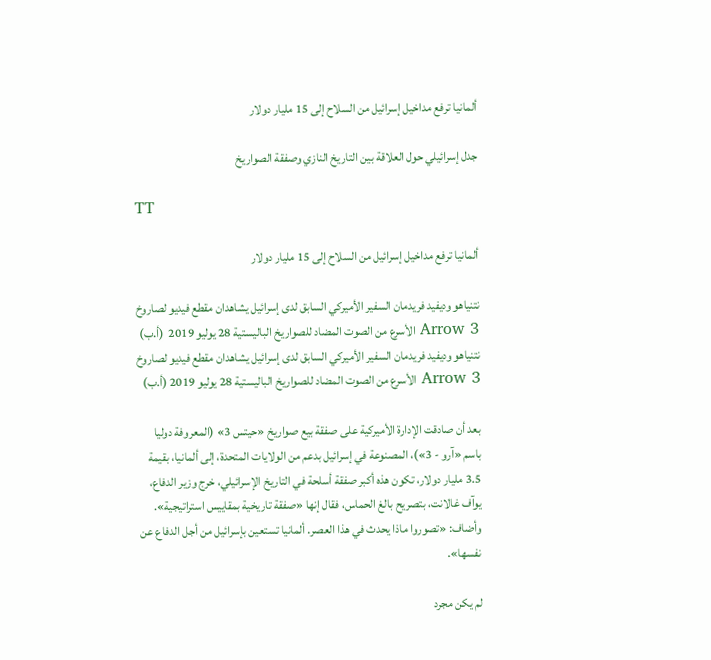ألمانيا ترفع مداخيل إسرائيل من السلاح إلى 15 مليار دولار

جدل إسرائيلي حول العلاقة بين التاريخ النازي وصفقة الصواريخ

TT

ألمانيا ترفع مداخيل إسرائيل من السلاح إلى 15 مليار دولار

نتنياهو وديفيد فريدمان السفير الأميركي السابق لدى إسرائيل يشاهدان مقطع فيديو لصاروخ Arrow 3 الأسرع من الصوت المضاد للصواريخ الباليستية 28 يوليو 2019  (أ.ب)
نتنياهو وديفيد فريدمان السفير الأميركي السابق لدى إسرائيل يشاهدان مقطع فيديو لصاروخ Arrow 3 الأسرع من الصوت المضاد للصواريخ الباليستية 28 يوليو 2019 (أ.ب)

بعد أن صادقت الإدارة الأميركية على صفقة بيع صواريخ «حيتس 3» (المعروفة دوليا باسم «آرو - 3»)، المصنوعة في إسرائيل بدعم من الولايات المتحدة، إلى ألمانيا، بقيمة 3.5 مليار دولار، تكون هذه أكبر صفقة أسلحة في التاريخ الإسرائيلي، خرج وزير الدفاع، يوآف غالانت، بتصريح بالغ الحماس، فقال إنها «صفقة تاريخية بمقاييس استراتيجية». وأضاف: «تصوروا ماذا يحدث في هذا العصر. ألمانيا تستعين بإسرائيل من أجل الدفاع عن نفسها».

لم يكن مجرد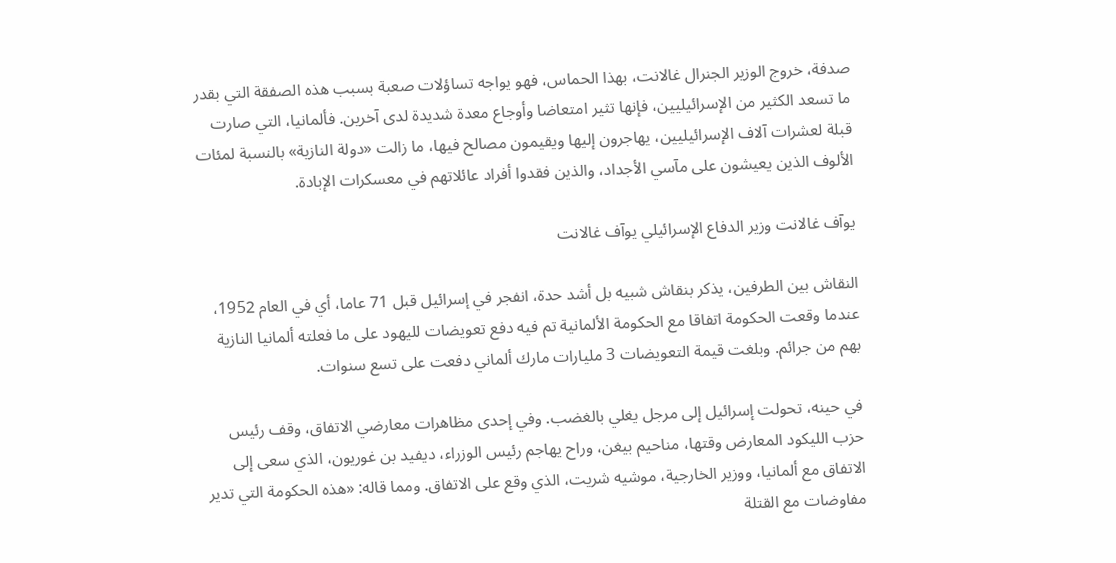صدفة، خروج الوزير الجنرال غالانت، بهذا الحماس، فهو يواجه تساؤلات صعبة بسبب هذه الصفقة التي بقدر ما تسعد الكثير من الإسرائيليين، فإنها تثير امتعاضا وأوجاع معدة شديدة لدى آخرين. فألمانيا، التي صارت قبلة لعشرات آلاف الإسرائيليين، يهاجرون إليها ويقيمون مصالح فيها، ما زالت «دولة النازية» بالنسبة لمئات الألوف الذين يعيشون على مآسي الأجداد، والذين فقدوا أفراد عائلاتهم في معسكرات الإبادة.

يوآف غالانت وزير الدفاع الإسرائيلي يوآف غالانت

النقاش بين الطرفين، يذكر بنقاش شبيه بل أشد حدة، انفجر في إسرائيل قبل 71 عاما، أي في العام 1952، عندما وقعت الحكومة اتفاقا مع الحكومة الألمانية تم فيه دفع تعويضات لليهود على ما فعلته ألمانيا النازية بهم من جرائم. وبلغت قيمة التعويضات 3 مليارات مارك ألماني دفعت على تسع سنوات.

في حينه، تحولت إسرائيل إلى مرجل يغلي بالغضب. وفي إحدى مظاهرات معارضي الاتفاق، وقف رئيس حزب الليكود المعارض وقتها، مناحيم بيغن، وراح يهاجم رئيس الوزراء، ديفيد بن غوريون، الذي سعى إلى الاتفاق مع ألمانيا، ووزير الخارجية، موشيه شريت، الذي وقع على الاتفاق. ومما قاله: «هذه الحكومة التي تدير مفاوضات مع القتلة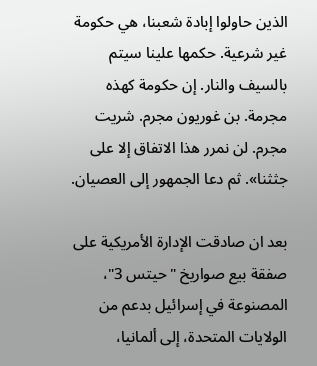الذين حاولوا إبادة شعبنا، هي حكومة غير شرعية. حكمها علينا سيتم بالسيف والنار. إن حكومة كهذه مجرمة. بن غوريون مجرم. شريت مجرم. لن نمرر هذا الاتفاق إلا على جثثنا». ثم دعا الجمهور إلى العصيان.

بعد ان صادقت الإدارة الأمريكية على صفقة بيع صواريخ "حيتس 3"، المصنوعة في إسرائيل بدعم من الولايات المتحدة، إلى ألمانيا،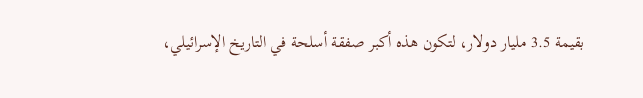بقيمة 3.5 مليار دولار، لتكون هذه أكبر صفقة أسلحة في التاريخ الإسرائيلي،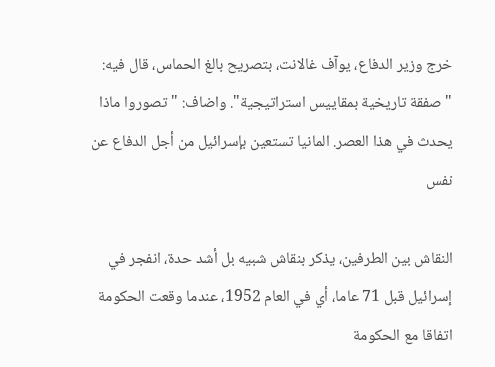خرج وزير الدفاع، يوآف غالانت، بتصريح بالغ الحماس، قال فيه: "صفقة تاريخية بمقاييس استراتيجية". واضاف: "تصوروا ماذا يحدث في هذا العصر. المانيا تستعين بإسرائيل من أجل الدفاع عن نفس

النقاش بين الطرفين، يذكر بنقاش شبيه بل أشد حدة، انفجر في إسرائيل قبل 71 عاما، أي في العام 1952، عندما وقعت الحكومة اتفاقا مع الحكومة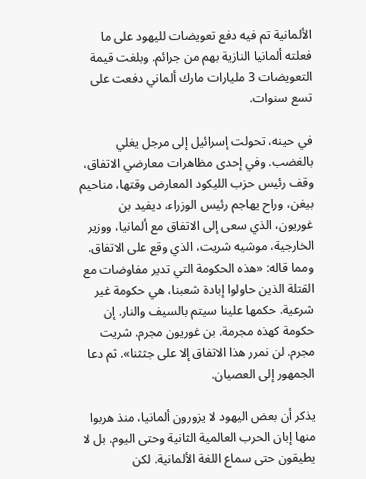الألمانية تم فيه دفع تعويضات لليهود على ما فعلته ألمانيا النازية بهم من جرائم. وبلغت قيمة التعويضات 3 مليارات مارك ألماني دفعت على تسع سنوات.

في حينه، تحولت إسرائيل إلى مرجل يغلي بالغضب. وفي إحدى مظاهرات معارضي الاتفاق، وقف رئيس حزب الليكود المعارض وقتها، مناحيم بيغن، وراح يهاجم رئيس الوزراء، ديفيد بن غوريون، الذي سعى إلى الاتفاق مع ألمانيا، ووزير الخارجية، موشيه شريت، الذي وقع على الاتفاق. ومما قاله: «هذه الحكومة التي تدير مفاوضات مع القتلة الذين حاولوا إبادة شعبنا، هي حكومة غير شرعية. حكمها علينا سيتم بالسيف والنار. إن حكومة كهذه مجرمة. بن غوريون مجرم. شريت مجرم. لن نمرر هذا الاتفاق إلا على جثثنا». ثم دعا الجمهور إلى العصيان.

يذكر أن بعض اليهود لا يزورون ألمانيا، منذ هربوا منها إبان الحرب العالمية الثانية وحتى اليوم. بل لا يطيقون حتى سماع اللغة الألمانية. لكن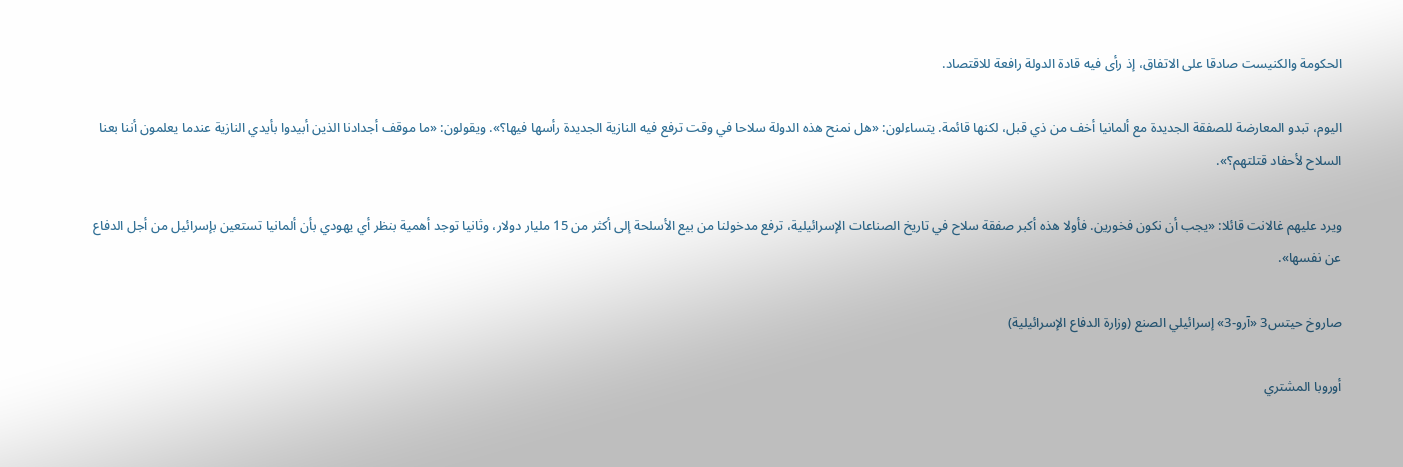الحكومة والكنيست صادقا على الاتفاق، إذ رأى فيه قادة الدولة رافعة للاقتصاد.

اليوم، تبدو المعارضة للصفقة الجديدة مع ألمانيا أخف من ذي قبل، لكنها قائمة. يتساءلون: «هل نمنح هذه الدولة سلاحا في وقت ترفع فيه النازية الجديدة رأسها فيها؟». ويقولون: «ما موقف أجدادنا الذين أبيدوا بأيدي النازية عندما يعلمون أننا بعنا السلاح لأحفاد قتلتهم؟».

ويرد عليهم غالانت قائلا: «يجب أن نكون فخورين. فأولا هذه أكبر صفقة سلاح في تاريخ الصناعات الإسرائيلية، ترفع مدخولنا من بيع الأسلحة إلى أكثر من 15 مليار دولار، وثانيا توجد أهمية بنظر أي يهودي بأن ألمانيا تستعين بإسرائيل من أجل الدفاع عن نفسها».

صاروخ حيتس3 «آرو-3» إسرائيلي الصنع (وزارة الدفاع الإسرائيلية)

أوروبا المشتري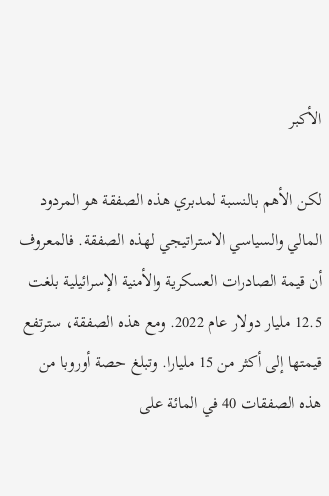الأكبر

لكن الأهم بالنسبة لمدبري هذه الصفقة هو المردود المالي والسياسي الاستراتيجي لهذه الصفقة. فالمعروف أن قيمة الصادرات العسكرية والأمنية الإسرائيلية بلغت 12.5 مليار دولار عام 2022. ومع هذه الصفقة، سترتفع قيمتها إلى أكثر من 15 مليارا. وتبلغ حصة أوروبا من هذه الصفقات 40 في المائة على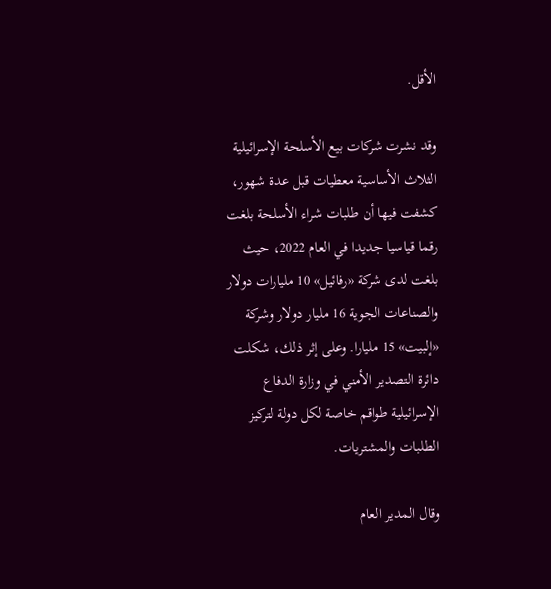الأقل.

وقد نشرت شركات بيع الأسلحة الإسرائيلية الثلاث الأساسية معطيات قبل عدة شهور، كشفت فيها أن طلبات شراء الأسلحة بلغت رقما قياسيا جديدا في العام 2022، حيث بلغت لدى شركة «رفائيل» 10 مليارات دولار والصناعات الجوية 16 مليار دولار وشركة «إلبيت» 15 مليارا. وعلى إثر ذلك، شكلت دائرة التصدير الأمني في وزارة الدفاع الإسرائيلية طواقم خاصة لكل دولة لتركيز الطلبات والمشتريات.

وقال المدير العام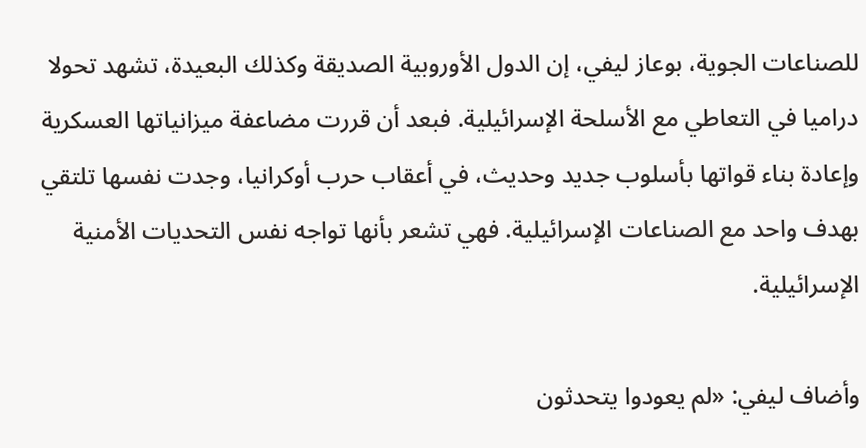للصناعات الجوية، بوعاز ليفي، إن الدول الأوروبية الصديقة وكذلك البعيدة، تشهد تحولا دراميا في التعاطي مع الأسلحة الإسرائيلية. فبعد أن قررت مضاعفة ميزانياتها العسكرية وإعادة بناء قواتها بأسلوب جديد وحديث، في أعقاب حرب أوكرانيا، وجدت نفسها تلتقي بهدف واحد مع الصناعات الإسرائيلية. فهي تشعر بأنها تواجه نفس التحديات الأمنية الإسرائيلية.

وأضاف ليفي: «لم يعودوا يتحدثون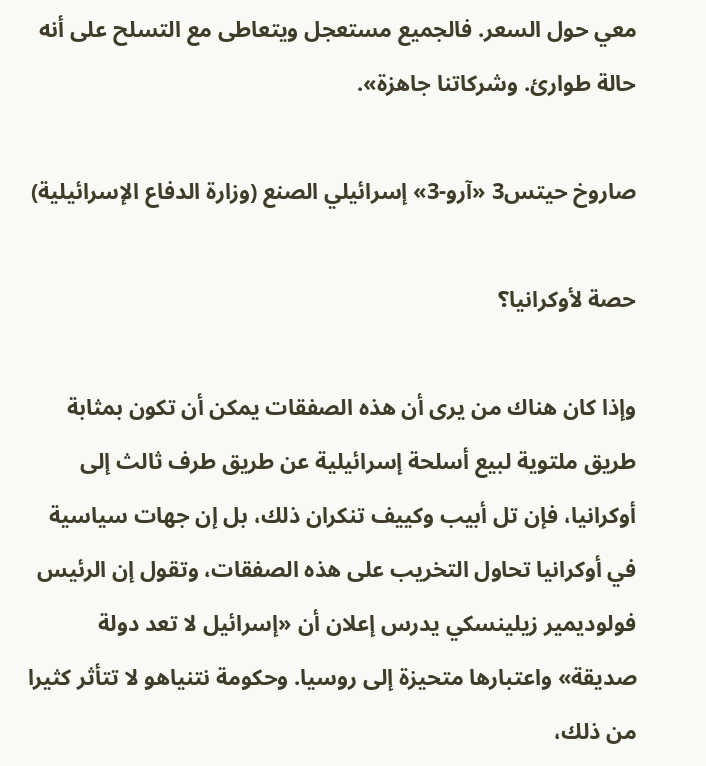معي حول السعر. فالجميع مستعجل ويتعاطى مع التسلح على أنه حالة طوارئ. وشركاتنا جاهزة».

صاروخ حيتس3 «آرو-3» إسرائيلي الصنع (وزارة الدفاع الإسرائيلية)

حصة لأوكرانيا؟

وإذا كان هناك من يرى أن هذه الصفقات يمكن أن تكون بمثابة طريق ملتوية لبيع أسلحة إسرائيلية عن طريق طرف ثالث إلى أوكرانيا، فإن تل أبيب وكييف تنكران ذلك، بل إن جهات سياسية في أوكرانيا تحاول التخريب على هذه الصفقات، وتقول إن الرئيس فولوديمير زيلينسكي يدرس إعلان أن «إسرائيل لا تعد دولة صديقة» واعتبارها متحيزة إلى روسيا. وحكومة نتنياهو لا تتأثر كثيرا من ذلك،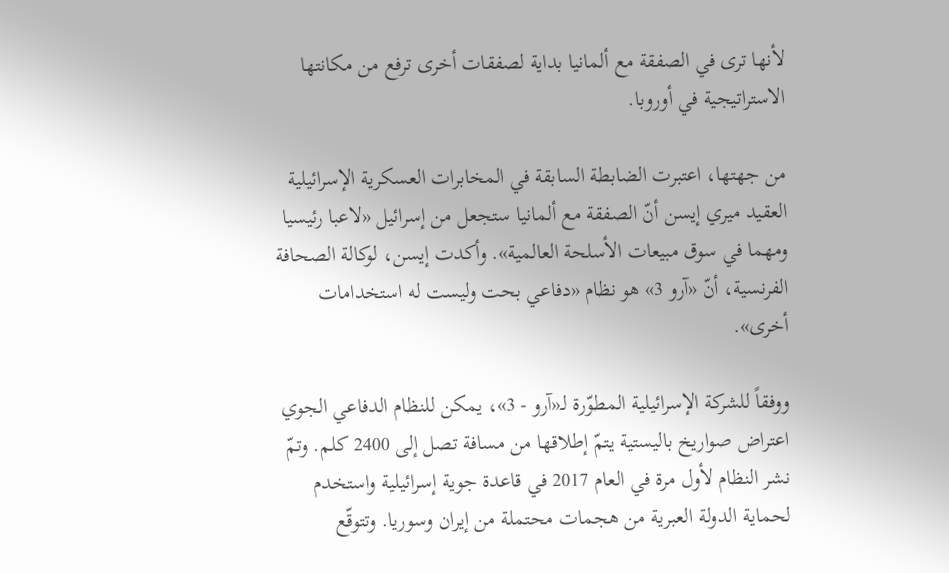لأنها ترى في الصفقة مع ألمانيا بداية لصفقات أخرى ترفع من مكانتها الاستراتيجية في أوروبا.

من جهتها، اعتبرت الضابطة السابقة في المخابرات العسكرية الإسرائيلية العقيد ميري إيسن أنّ الصفقة مع ألمانيا ستجعل من إسرائيل «لاعبا رئيسيا ومهما في سوق مبيعات الأسلحة العالمية». وأكدت إيسن، لوكالة الصحافة الفرنسية، أنّ «آرو 3» هو نظام «دفاعي بحت وليست له استخدامات أخرى».

ووفقاً للشركة الإسرائيلية المطوّرة لـ«آرو - 3»، يمكن للنظام الدفاعي الجوي اعتراض صواريخ باليستية يتمّ إطلاقها من مسافة تصل إلى 2400 كلم. وتمّ نشر النظام لأول مرة في العام 2017 في قاعدة جوية إسرائيلية واستخدم لحماية الدولة العبرية من هجمات محتملة من إيران وسوريا. وتتوقّع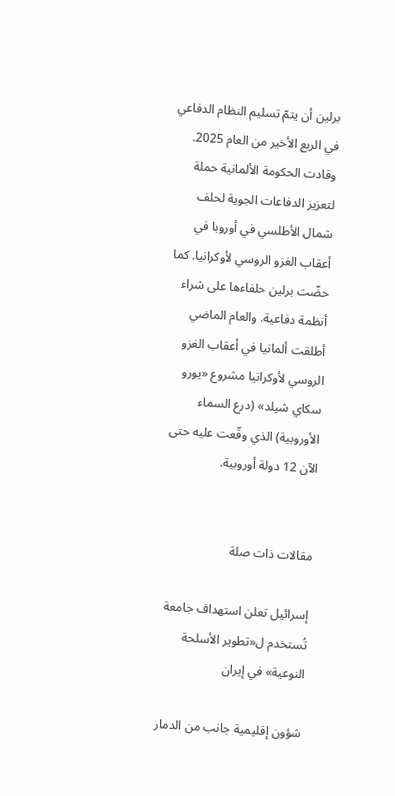برلين أن يتمّ تسليم النظام الدفاعي في الربع الأخير من العام 2025. وقادت الحكومة الألمانية حملة لتعزيز الدفاعات الجوية لحلف شمال الأطلسي في أوروبا في أعقاب الغزو الروسي لأوكرانيا. كما حضّت برلين حلفاءها على شراء أنظمة دفاعية. والعام الماضي أطلقت ألمانيا في أعقاب الغزو الروسي لأوكرانيا مشروع «يورو سكاي شيلد» (درع السماء الأوروبية) الذي وقّعت عليه حتى الآن 12 دولة أوروبية.


مقالات ذات صلة

إسرائيل تعلن استهداف جامعة تُستخدم ل«تطوير الأسلحة النوعية» في إيران

شؤون إقليمية جانب من الدمار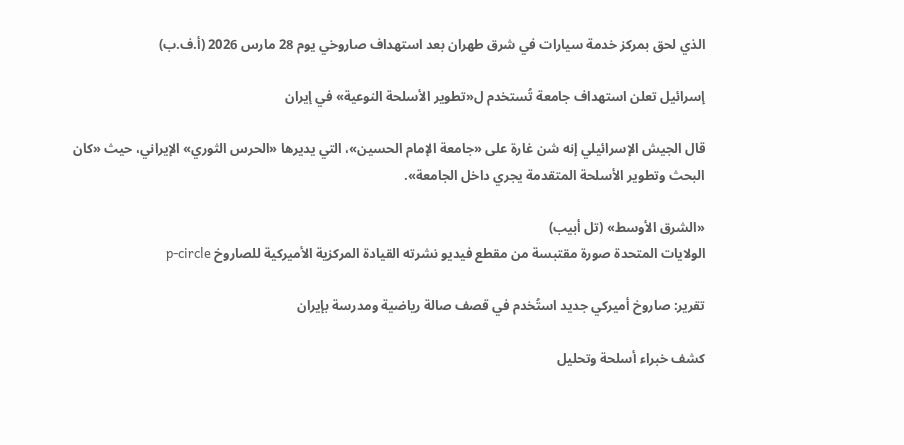الذي لحق بمركز خدمة سيارات في شرق طهران بعد استهداف صاروخي يوم 28 مارس 2026 (أ.ف.ب)

إسرائيل تعلن استهداف جامعة تُستخدم ل«تطوير الأسلحة النوعية» في إيران

قال الجيش الإسرائيلي إنه شن غارة على «جامعة الإمام الحسين»، التي يديرها «الحرس الثوري» الإيراني، حيث «كان البحث وتطوير الأسلحة المتقدمة يجري داخل الجامعة».

«الشرق الأوسط» (تل أبيب)
الولايات المتحدة صورة مقتبسة من مقطع فيديو نشرته القيادة المركزية الأميركية للصاروخ p-circle

تقرير: صاروخ أميركي جديد استُخدم في قصف صالة رياضية ومدرسة بإيران

كشف خبراء أسلحة وتحليل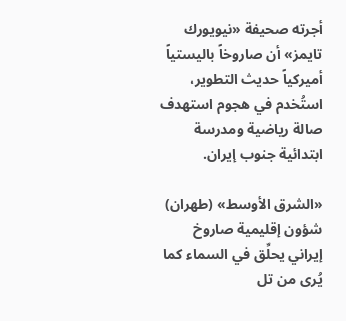أجرته صحيفة «نيويورك تايمز» أن صاروخاً باليستياً أميركياً حديث التطوير، استُخدم في هجوم استهدف صالة رياضية ومدرسة ابتدائية جنوب إيران.

«الشرق الأوسط» (طهران)
شؤون إقليمية صاروخ إيراني يحلِّق في السماء كما يُرى من تل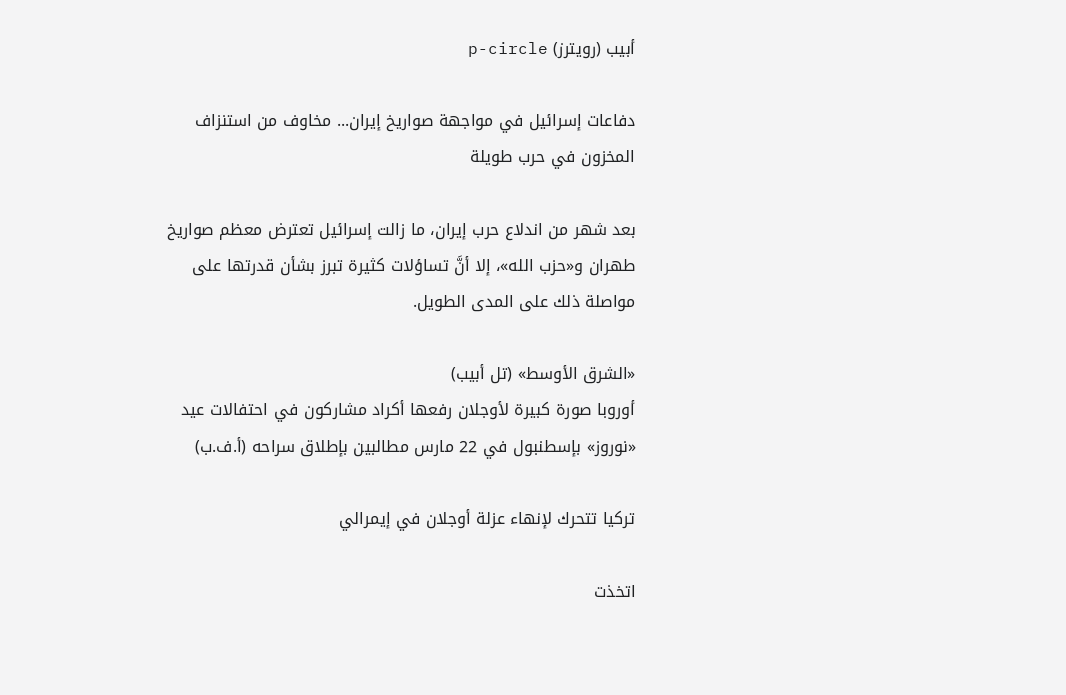أبيب (رويترز) p-circle

دفاعات إسرائيل في مواجهة صواريخ إيران... مخاوف من استنزاف المخزون في حرب طويلة

بعد شهر من اندلاع حرب إيران، ما زالت إسرائيل تعترض معظم صواريخ طهران و«حزب الله»، إلا أنَّ تساؤلات كثيرة تبرز بشأن قدرتها على مواصلة ذلك على المدى الطويل.

«الشرق الأوسط» (تل أبيب)
أوروبا صورة كبيرة لأوجلان رفعها أكراد مشاركون في احتفالات عيد «نوروز» بإسطنبول في 22 مارس مطالبين بإطلاق سراحه (أ.ف.ب)

تركيا تتحرك لإنهاء عزلة أوجلان في إيمرالي

اتخذت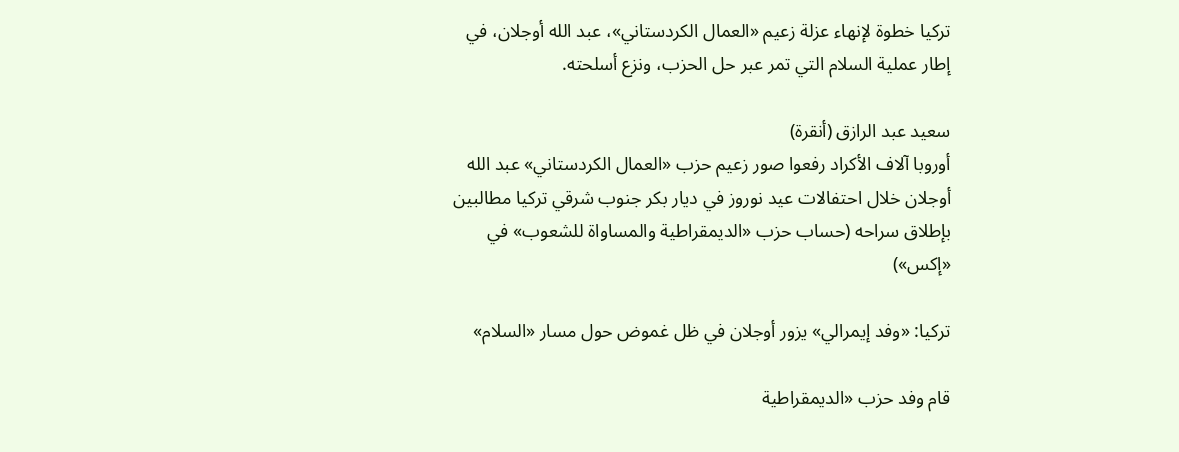تركيا خطوة لإنهاء عزلة زعيم «العمال الكردستاني»، عبد الله أوجلان، في إطار عملية السلام التي تمر عبر حل الحزب، ونزع أسلحته.

سعيد عبد الرازق (أنقرة)
أوروبا آلاف الأكراد رفعوا صور زعيم حزب «العمال الكردستاني» عبد الله أوجلان خلال احتفالات عيد نوروز في ديار بكر جنوب شرقي تركيا مطالبين بإطلاق سراحه (حساب حزب «الديمقراطية والمساواة للشعوب» في «إكس»)

تركيا: «وفد إيمرالي» يزور أوجلان في ظل غموض حول مسار «السلام»

قام وفد حزب «الديمقراطية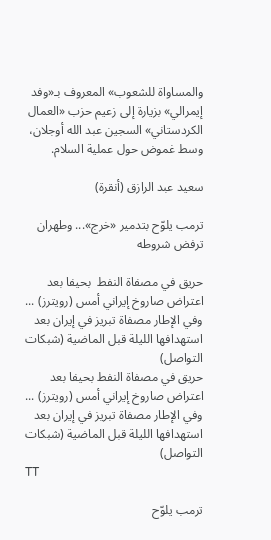والمساواة للشعوب» المعروف بـ«وفد إيمرالي» بزيارة إلى زعيم حزب «العمال الكردستاني» السجين عبد الله أوجلان، وسط غموض حول عملية السلام.

سعيد عبد الرازق (أنقرة)

ترمب يلوّح بتدمير «خرج»... وطهران ترفض شروطه

حريق في مصفاة النفط  بحيفا بعد اعتراض صاروخ إيراني أمس (رويترز) ... وفي الإطار مصفاة تبريز في إيران بعد استهدافها الليلة قبل الماضية (شبكات التواصل)
حريق في مصفاة النفط بحيفا بعد اعتراض صاروخ إيراني أمس (رويترز) ... وفي الإطار مصفاة تبريز في إيران بعد استهدافها الليلة قبل الماضية (شبكات التواصل)
TT

ترمب يلوّح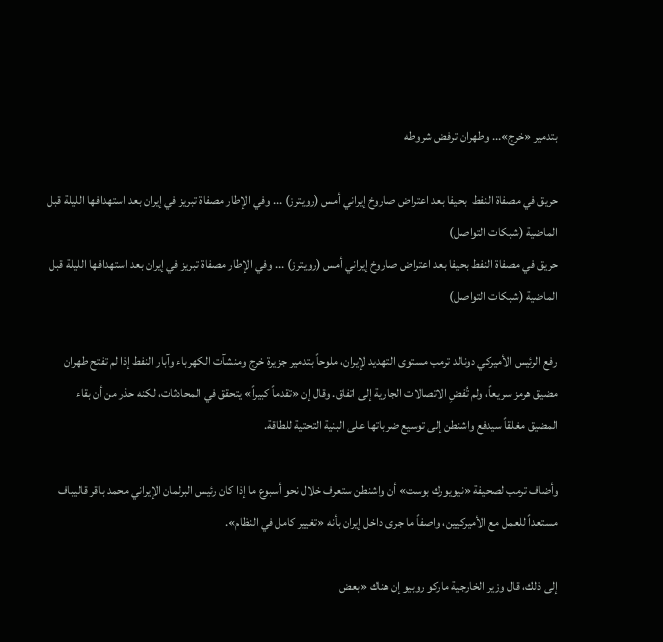بتدمير «خرج»... وطهران ترفض شروطه

حريق في مصفاة النفط  بحيفا بعد اعتراض صاروخ إيراني أمس (رويترز) ... وفي الإطار مصفاة تبريز في إيران بعد استهدافها الليلة قبل الماضية (شبكات التواصل)
حريق في مصفاة النفط بحيفا بعد اعتراض صاروخ إيراني أمس (رويترز) ... وفي الإطار مصفاة تبريز في إيران بعد استهدافها الليلة قبل الماضية (شبكات التواصل)

رفع الرئيس الأميركي دونالد ترمب مستوى التهديد لإيران، ملوحاً بتدمير جزيرة خرج ومنشآت الكهرباء وآبار النفط إذا لم تفتح طهران مضيق هرمز سريعاً، ولم تُفضِ الاتصالات الجارية إلى اتفاق. وقال إن «تقدماً كبيراً» يتحقق في المحادثات، لكنه حذر من أن بقاء المضيق مغلقاً سيدفع واشنطن إلى توسيع ضرباتها على البنية التحتية للطاقة.

وأضاف ترمب لصحيفة «نيويورك بوست» أن واشنطن ستعرف خلال نحو أسبوع ما إذا كان رئيس البرلمان الإيراني محمد باقر قاليباف مستعداً للعمل مع الأميركيين، واصفاً ما جرى داخل إيران بأنه «تغيير كامل في النظام».

إلى ذلك، قال وزير الخارجية ماركو روبيو إن هناك «بعض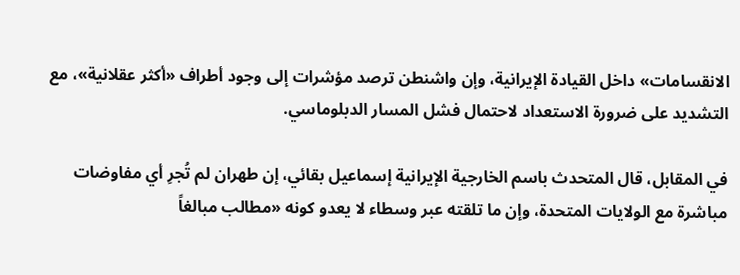الانقسامات» داخل القيادة الإيرانية، وإن واشنطن ترصد مؤشرات إلى وجود أطراف «أكثر عقلانية»، مع التشديد على ضرورة الاستعداد لاحتمال فشل المسار الدبلوماسي.

في المقابل، قال المتحدث باسم الخارجية الإيرانية إسماعيل بقائي، إن طهران لم تُجرِ أي مفاوضات مباشرة مع الولايات المتحدة، وإن ما تلقته عبر وسطاء لا يعدو كونه «مطالب مبالغاً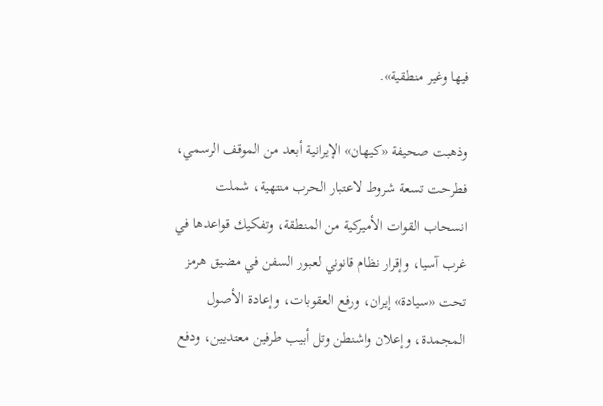فيها وغير منطقية».

وذهبت صحيفة «كيهان» الإيرانية أبعد من الموقف الرسمي، فطرحت تسعة شروط لاعتبار الحرب منتهية، شملت انسحاب القوات الأميركية من المنطقة، وتفكيك قواعدها في غرب آسيا، وإقرار نظام قانوني لعبور السفن في مضيق هرمز تحت «سيادة» إيران، ورفع العقوبات، وإعادة الأصول المجمدة، وإعلان واشنطن وتل أبيب طرفين معتديين، ودفع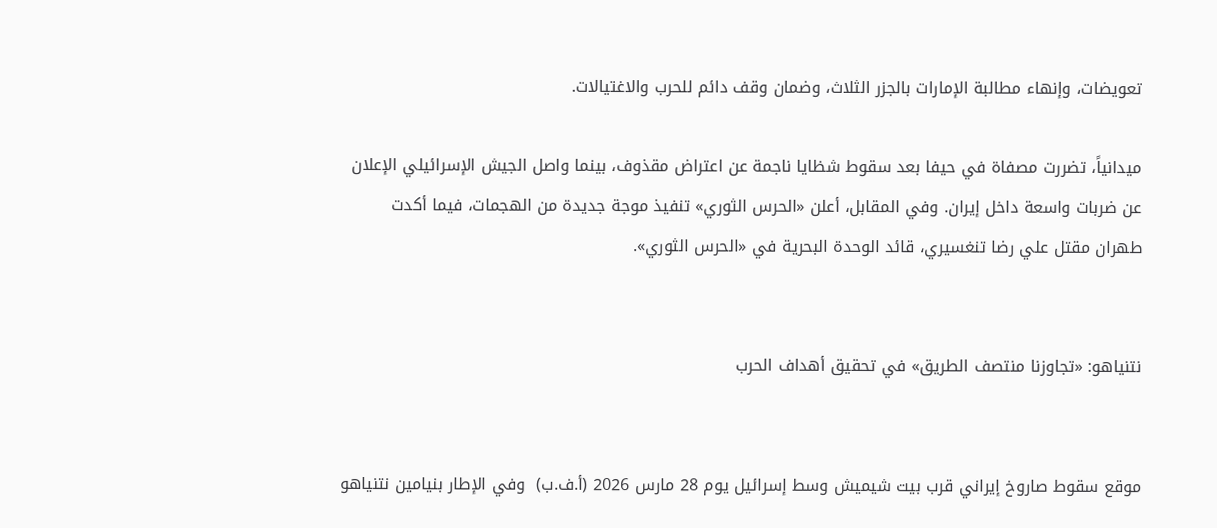تعويضات، وإنهاء مطالبة الإمارات بالجزر الثلاث، وضمان وقف دائم للحرب والاغتيالات.

ميدانياً، تضررت مصفاة في حيفا بعد سقوط شظايا ناجمة عن اعتراض مقذوف، بينما واصل الجيش الإسرائيلي الإعلان عن ضربات واسعة داخل إيران. وفي المقابل، أعلن «الحرس الثوري» تنفيذ موجة جديدة من الهجمات، فيما أكدت طهران مقتل علي رضا تنغسيري، قائد الوحدة البحرية في «الحرس الثوري».


نتنياهو: «تجاوزنا منتصف الطريق» في تحقيق أهداف الحرب


موقع سقوط صاروخ إيراني قرب بيت شيميش وسط إسرائيل يوم 28 مارس 2026 (أ.ف.ب)  وفي الإطار بنيامين نتنياهو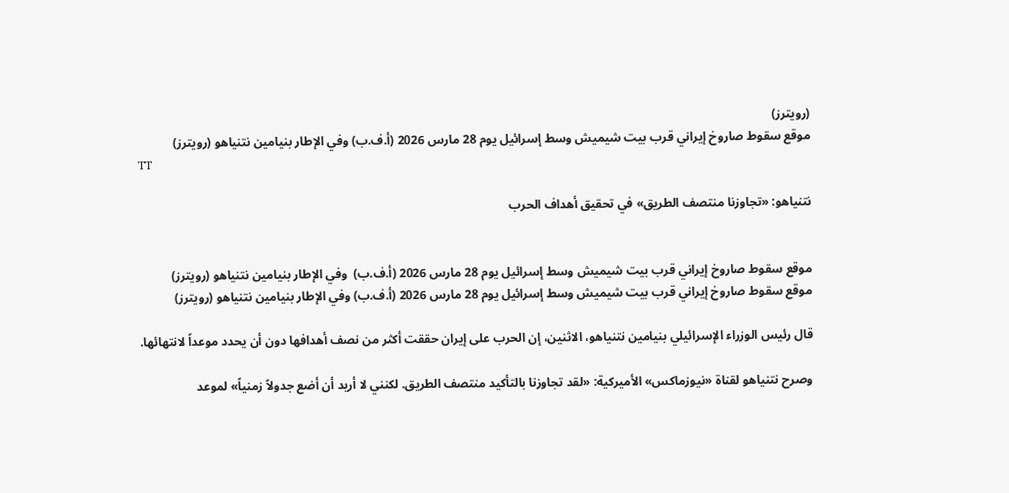(رويترز)
موقع سقوط صاروخ إيراني قرب بيت شيميش وسط إسرائيل يوم 28 مارس 2026 (أ.ف.ب) وفي الإطار بنيامين نتنياهو (رويترز)
TT

نتنياهو: «تجاوزنا منتصف الطريق» في تحقيق أهداف الحرب


موقع سقوط صاروخ إيراني قرب بيت شيميش وسط إسرائيل يوم 28 مارس 2026 (أ.ف.ب)  وفي الإطار بنيامين نتنياهو (رويترز)
موقع سقوط صاروخ إيراني قرب بيت شيميش وسط إسرائيل يوم 28 مارس 2026 (أ.ف.ب) وفي الإطار بنيامين نتنياهو (رويترز)

قال رئيس الوزراء الإسرائيلي بنيامين نتنياهو، الاثنين، إن الحرب على إيران حققت أكثر من نصف أهدافها دون أن يحدد موعداً لانتهائها.

وصرح نتنياهو لقناة «نيوزماكس» الأميركية: «لقد تجاوزنا بالتأكيد منتصف الطريق. لكنني لا أريد أن أضع جدولاً زمنياً» لموعد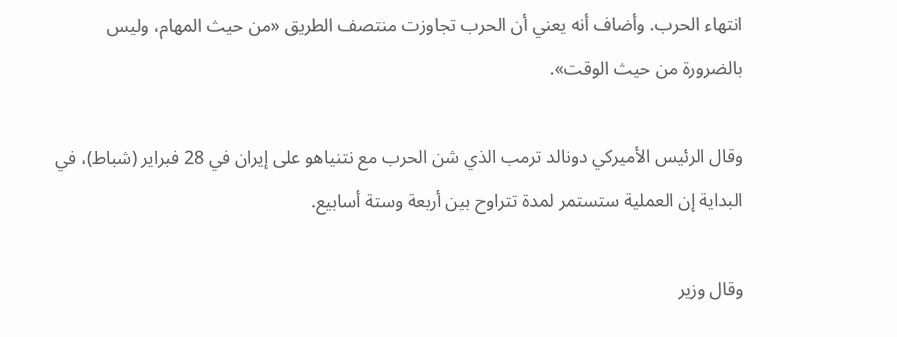انتهاء الحرب. وأضاف أنه يعني أن الحرب تجاوزت منتصف الطريق «من حيث المهام، وليس بالضرورة من حيث الوقت».

وقال الرئيس الأميركي دونالد ترمب الذي شن الحرب مع نتنياهو على إيران في 28 فبراير (شباط)، في البداية إن العملية ستستمر لمدة تتراوح بين أربعة وستة أسابيع.

وقال وزير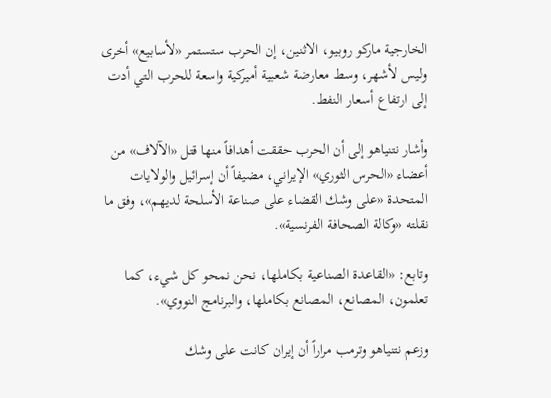الخارجية ماركو روبيو، الاثنين، إن الحرب ستستمر «لأسابيع» أخرى وليس لأشهر، وسط معارضة شعبية أميركية واسعة للحرب التي أدت إلى ارتفاع أسعار النفط.

وأشار نتنياهو إلى أن الحرب حققت أهدافاً منها قتل «الآلاف» من أعضاء «الحرس الثوري» الإيراني، مضيفاً أن إسرائيل والولايات المتحدة «على وشك القضاء على صناعة الأسلحة لديهم»، وفق ما نقلته «وكالة الصحافة الفرنسية».

وتابع: «القاعدة الصناعية بكاملها، نحن نمحو كل شيء، كما تعلمون، المصانع، المصانع بكاملها، والبرنامج النووي».

وزعم نتنياهو وترمب مراراً أن إيران كانت على وشك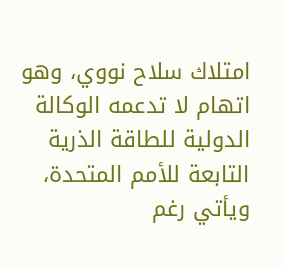امتلاك سلاح نووي، وهو اتهام لا تدعمه الوكالة الدولية للطاقة الذرية التابعة للأمم المتحدة، ويأتي رغم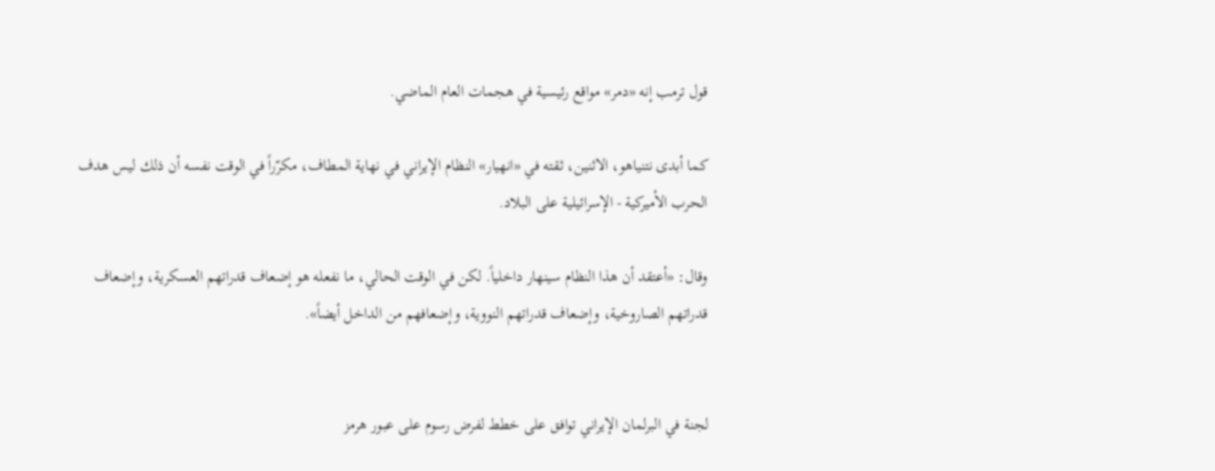قول ترمب إنه «دمر» مواقع رئيسية في هجمات العام الماضي.

كما أبدى نتنياهو، الاثنين، ثقته في «انهيار» النظام الإيراني في نهاية المطاف، مكرّراً في الوقت نفسه أن ذلك ليس هدف الحرب الأميركية - الإسرائيلية على البلاد.

وقال: «أعتقد أن هذا النظام سينهار داخلياً. لكن في الوقت الحالي، ما نفعله هو إضعاف قدراتهم العسكرية، وإضعاف قدراتهم الصاروخية، وإضعاف قدراتهم النووية، وإضعافهم من الداخل أيضاً».


لجنة في البرلمان الإيراني توافق على خطط لفرض رسوم على عبور هرمز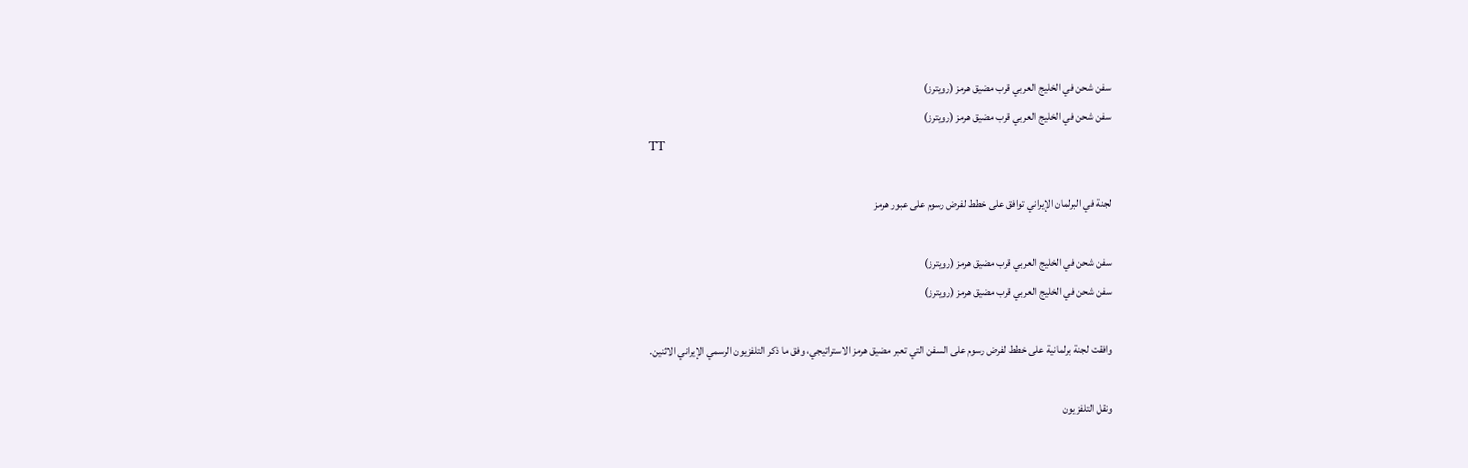سفن شحن في الخليج العربي قرب مضيق هرمز (رويترز)
سفن شحن في الخليج العربي قرب مضيق هرمز (رويترز)
TT

لجنة في البرلمان الإيراني توافق على خطط لفرض رسوم على عبور هرمز

سفن شحن في الخليج العربي قرب مضيق هرمز (رويترز)
سفن شحن في الخليج العربي قرب مضيق هرمز (رويترز)

وافقت لجنة برلمانية على خطط لفرض رسوم على السفن التي تعبر مضيق هرمز الاستراتيجي، وفق ما ذكر التلفزيون الرسمي الإيراني الاثنين.

ونقل التلفزيون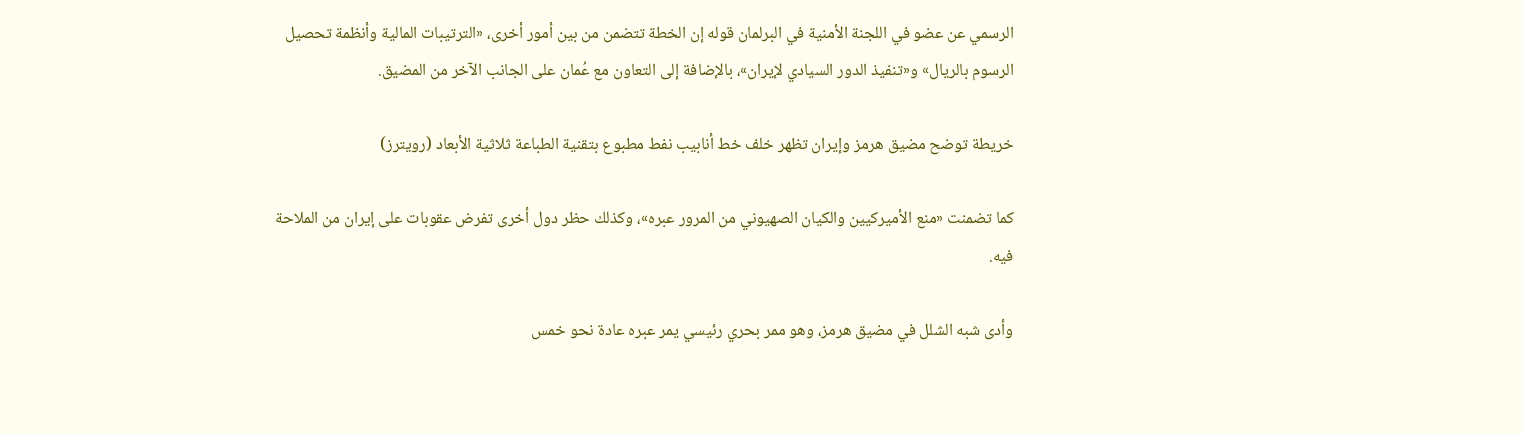الرسمي عن عضو في اللجنة الأمنية في البرلمان قوله إن الخطة تتضمن من بين أمور أخرى، «الترتيبات المالية وأنظمة تحصيل الرسوم بالريال» و«تنفيذ الدور السيادي لإيران»، بالإضافة إلى التعاون مع عُمان على الجانب الآخر من المضيق.

خريطة توضح مضيق هرمز وإيران تظهر خلف خط أنابيب نفط مطبوع بتقنية الطباعة ثلاثية الأبعاد (رويترز)

كما تضمنت «منع الأميركيين والكيان الصهيوني من المرور عبره»، وكذلك حظر دول أخرى تفرض عقوبات على إيران من الملاحة فيه.

وأدى شبه الشلل في مضيق هرمز، وهو ممر بحري رئيسي يمر عبره عادة نحو خمس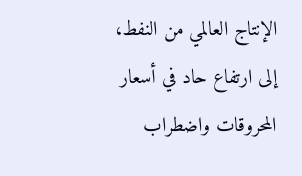الإنتاج العالمي من النفط، إلى ارتفاع حاد في أسعار المحروقات واضطراب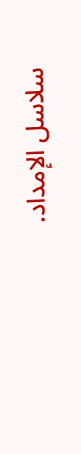سلاسل الإمداد.